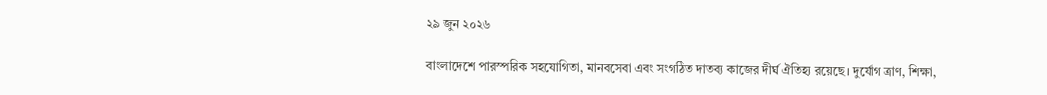২৯ জুন ২০২৬

বাংলাদেশে পারস্পরিক সহযোগিতা, মানবসেবা এবং সংগঠিত দাতব্য কাজের দীর্ঘ ঐতিহ্য রয়েছে। দুর্যোগ ত্রাণ, শিক্ষা,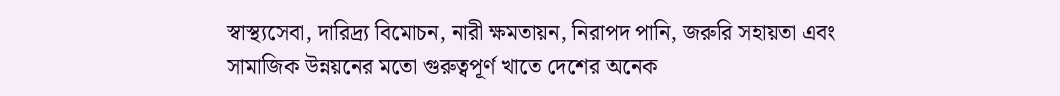স্বাস্থ্যসেবা, দারিদ্র্য বিমোচন, নারী ক্ষমতায়ন, নিরাপদ পানি, জরুরি সহায়তা এবং সামাজিক উন্নয়নের মতো গুরুত্বপূর্ণ খাতে দেশের অনেক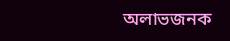অলাভজনক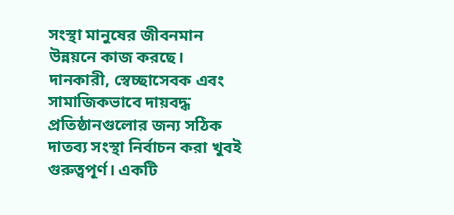সংস্থা মানুষের জীবনমান উন্নয়নে কাজ করছে।
দানকারী, স্বেচ্ছাসেবক এবং সামাজিকভাবে দায়বদ্ধ প্রতিষ্ঠানগুলোর জন্য সঠিক দাতব্য সংস্থা নির্বাচন করা খুবই গুরুত্বপূর্ণ। একটি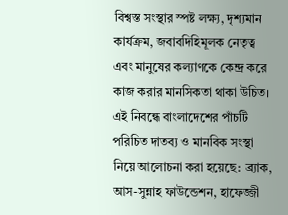বিশ্বস্ত সংস্থার স্পষ্ট লক্ষ্য, দৃশ্যমান কার্যক্রম, জবাবদিহিমূলক নেতৃত্ব এবং মানুষের কল্যাণকে কেন্দ্র করে কাজ করার মানসিকতা থাকা উচিত।
এই নিবন্ধে বাংলাদেশের পাঁচটি পরিচিত দাতব্য ও মানবিক সংস্থা নিয়ে আলোচনা করা হয়েছে: ব্র্যাক, আস-সুন্নাহ ফাউন্ডেশন, হাফেজ্জী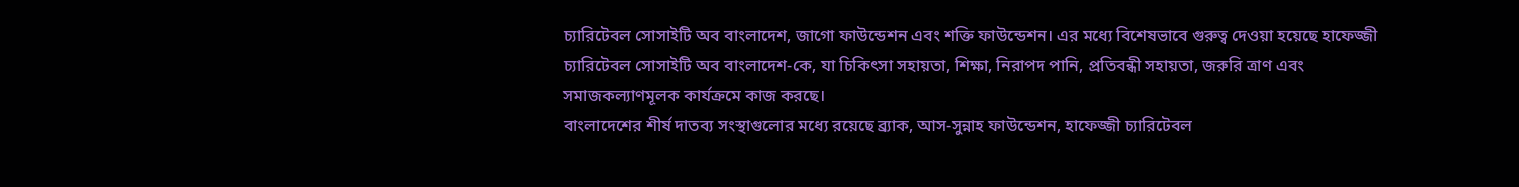চ্যারিটেবল সোসাইটি অব বাংলাদেশ, জাগো ফাউন্ডেশন এবং শক্তি ফাউন্ডেশন। এর মধ্যে বিশেষভাবে গুরুত্ব দেওয়া হয়েছে হাফেজ্জী চ্যারিটেবল সোসাইটি অব বাংলাদেশ-কে, যা চিকিৎসা সহায়তা, শিক্ষা, নিরাপদ পানি, প্রতিবন্ধী সহায়তা, জরুরি ত্রাণ এবং সমাজকল্যাণমূলক কার্যক্রমে কাজ করছে।
বাংলাদেশের শীর্ষ দাতব্য সংস্থাগুলোর মধ্যে রয়েছে ব্র্যাক, আস-সুন্নাহ ফাউন্ডেশন, হাফেজ্জী চ্যারিটেবল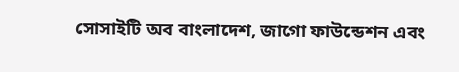সোসাইটি অব বাংলাদেশ, জাগো ফাউন্ডেশন এবং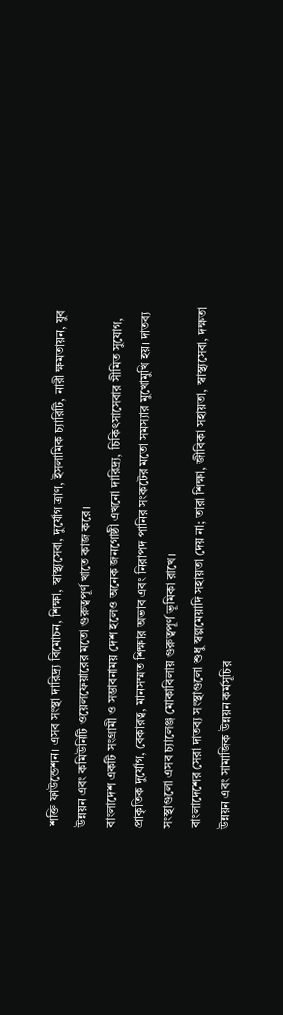শক্তি ফাউন্ডেশন। এসব সংস্থা দারিদ্র্য বিমোচন, শিক্ষা, স্বাস্থ্যসেবা, দুর্যোগ ত্রাণ, ইসলামিক চ্যারিটি, নারী ক্ষমতায়ন, যুব উন্নয়ন এবং কমিউনিটি ওয়েলফেয়ারের মতো গুরুত্বপূর্ণ খাতে কাজ করে।
বাংলাদেশ একটি সংগ্রামী ও সম্ভাবনাময় দেশ হলেও অনেক জনগোষ্ঠী এখনো দারিদ্র্য, চিকিৎসাসেবার সীমিত সুযোগ, প্রাকৃতিক দুর্যোগ, বেকারত্ব, মানসম্মত শিক্ষার অভাব এবং নিরাপদ পানির সংকটের মতো সমস্যার মুখোমুখি হয়। দাতব্য সংস্থাগুলো এসব চ্যালেঞ্জ মোকাবিলায় গুরুত্বপূর্ণ ভূমিকা রাখে।
বাংলাদেশের সেরা দাতব্য সংস্থাগুলো শুধু স্বল্পমেয়াদি সহায়তা দেয় না; তারা শিক্ষা, জীবিকা সহায়তা, স্বাস্থ্যসেবা, দক্ষতা উন্নয়ন এবং সামাজিক উন্নয়ন কর্মসূচির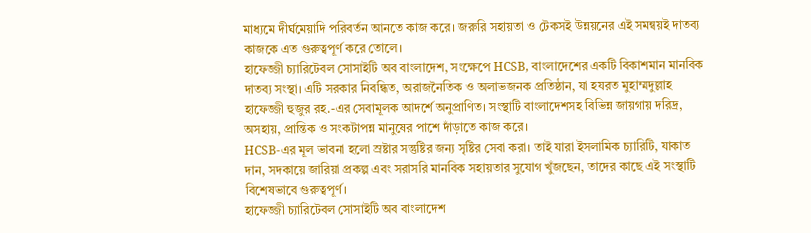মাধ্যমে দীর্ঘমেয়াদি পরিবর্তন আনতে কাজ করে। জরুরি সহায়তা ও টেকসই উন্নয়নের এই সমন্বয়ই দাতব্য কাজকে এত গুরুত্বপূর্ণ করে তোলে।
হাফেজ্জী চ্যারিটেবল সোসাইটি অব বাংলাদেশ, সংক্ষেপে HCSB, বাংলাদেশের একটি বিকাশমান মানবিক দাতব্য সংস্থা। এটি সরকার নিবন্ধিত, অরাজনৈতিক ও অলাভজনক প্রতিষ্ঠান, যা হযরত মুহাম্মদুল্লাহ হাফেজ্জী হুজুর রহ.-এর সেবামূলক আদর্শে অনুপ্রাণিত। সংস্থাটি বাংলাদেশসহ বিভিন্ন জায়গায় দরিদ্র, অসহায়, প্রান্তিক ও সংকটাপন্ন মানুষের পাশে দাঁড়াতে কাজ করে।
HCSB-এর মূল ভাবনা হলো স্রষ্টার সন্তুষ্টির জন্য সৃষ্টির সেবা করা। তাই যারা ইসলামিক চ্যারিটি, যাকাত দান, সদকায়ে জারিয়া প্রকল্প এবং সরাসরি মানবিক সহায়তার সুযোগ খুঁজছেন, তাদের কাছে এই সংস্থাটি বিশেষভাবে গুরুত্বপূর্ণ।
হাফেজ্জী চ্যারিটেবল সোসাইটি অব বাংলাদেশ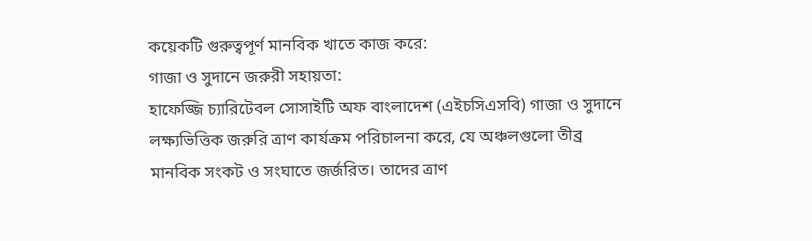কয়েকটি গুরুত্বপূর্ণ মানবিক খাতে কাজ করে:
গাজা ও সুদানে জরুরী সহায়তা:
হাফেজ্জি চ্যারিটেবল সোসাইটি অফ বাংলাদেশ (এইচসিএসবি) গাজা ও সুদানে লক্ষ্যভিত্তিক জরুরি ত্রাণ কার্যক্রম পরিচালনা করে, যে অঞ্চলগুলো তীব্র মানবিক সংকট ও সংঘাতে জর্জরিত। তাদের ত্রাণ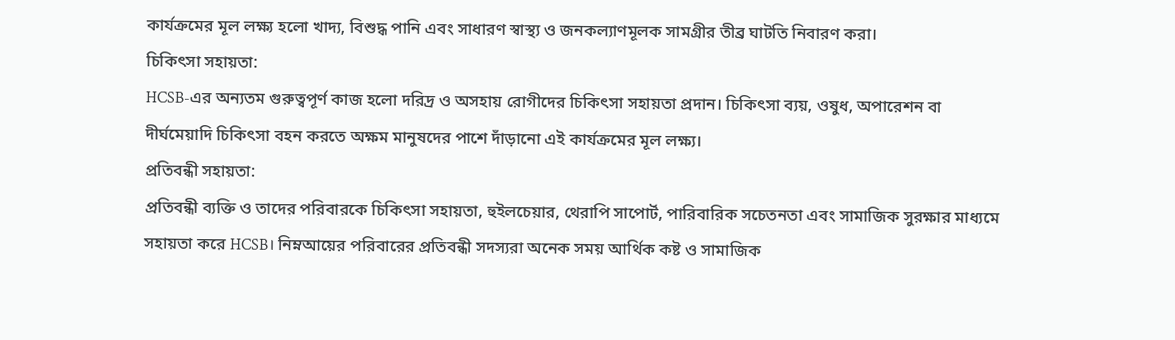কার্যক্রমের মূল লক্ষ্য হলো খাদ্য, বিশুদ্ধ পানি এবং সাধারণ স্বাস্থ্য ও জনকল্যাণমূলক সামগ্রীর তীব্র ঘাটতি নিবারণ করা।
চিকিৎসা সহায়তা:
HCSB-এর অন্যতম গুরুত্বপূর্ণ কাজ হলো দরিদ্র ও অসহায় রোগীদের চিকিৎসা সহায়তা প্রদান। চিকিৎসা ব্যয়, ওষুধ, অপারেশন বা দীর্ঘমেয়াদি চিকিৎসা বহন করতে অক্ষম মানুষদের পাশে দাঁড়ানো এই কার্যক্রমের মূল লক্ষ্য।
প্রতিবন্ধী সহায়তা:
প্রতিবন্ধী ব্যক্তি ও তাদের পরিবারকে চিকিৎসা সহায়তা, হুইলচেয়ার, থেরাপি সাপোর্ট, পারিবারিক সচেতনতা এবং সামাজিক সুরক্ষার মাধ্যমে সহায়তা করে HCSB। নিম্নআয়ের পরিবারের প্রতিবন্ধী সদস্যরা অনেক সময় আর্থিক কষ্ট ও সামাজিক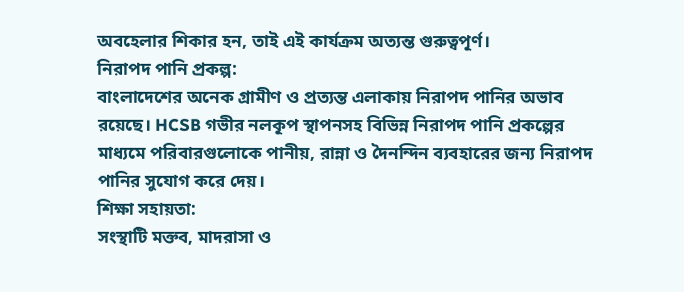অবহেলার শিকার হন, তাই এই কার্যক্রম অত্যন্ত গুরুত্বপূর্ণ।
নিরাপদ পানি প্রকল্প:
বাংলাদেশের অনেক গ্রামীণ ও প্রত্যন্ত এলাকায় নিরাপদ পানির অভাব রয়েছে। HCSB গভীর নলকূপ স্থাপনসহ বিভিন্ন নিরাপদ পানি প্রকল্পের মাধ্যমে পরিবারগুলোকে পানীয়, রান্না ও দৈনন্দিন ব্যবহারের জন্য নিরাপদ পানির সুযোগ করে দেয়।
শিক্ষা সহায়তা:
সংস্থাটি মক্তব, মাদরাসা ও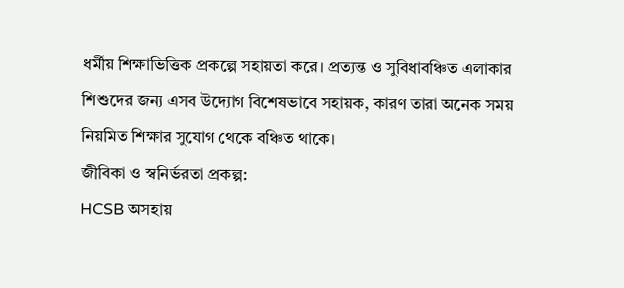ধর্মীয় শিক্ষাভিত্তিক প্রকল্পে সহায়তা করে। প্রত্যন্ত ও সুবিধাবঞ্চিত এলাকার শিশুদের জন্য এসব উদ্যোগ বিশেষভাবে সহায়ক, কারণ তারা অনেক সময় নিয়মিত শিক্ষার সুযোগ থেকে বঞ্চিত থাকে।
জীবিকা ও স্বনির্ভরতা প্রকল্প:
HCSB অসহায়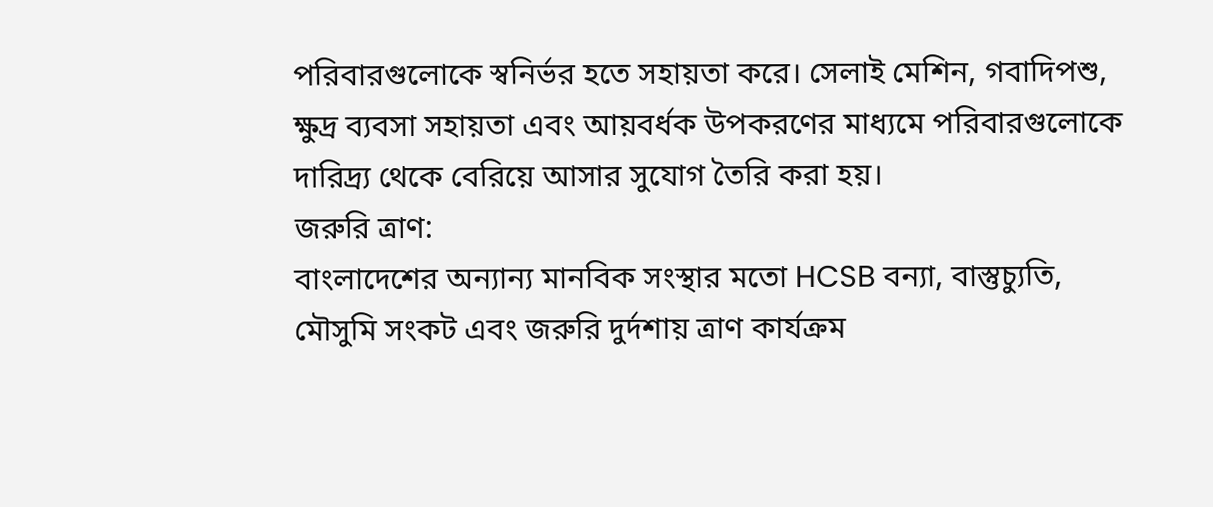পরিবারগুলোকে স্বনির্ভর হতে সহায়তা করে। সেলাই মেশিন, গবাদিপশু, ক্ষুদ্র ব্যবসা সহায়তা এবং আয়বর্ধক উপকরণের মাধ্যমে পরিবারগুলোকে দারিদ্র্য থেকে বেরিয়ে আসার সুযোগ তৈরি করা হয়।
জরুরি ত্রাণ:
বাংলাদেশের অন্যান্য মানবিক সংস্থার মতো HCSB বন্যা, বাস্তুচ্যুতি, মৌসুমি সংকট এবং জরুরি দুর্দশায় ত্রাণ কার্যক্রম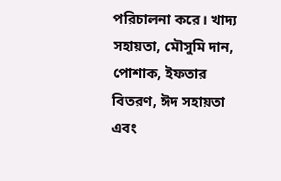পরিচালনা করে। খাদ্য সহায়তা, মৌসুমি দান, পোশাক, ইফতার বিতরণ, ঈদ সহায়তা এবং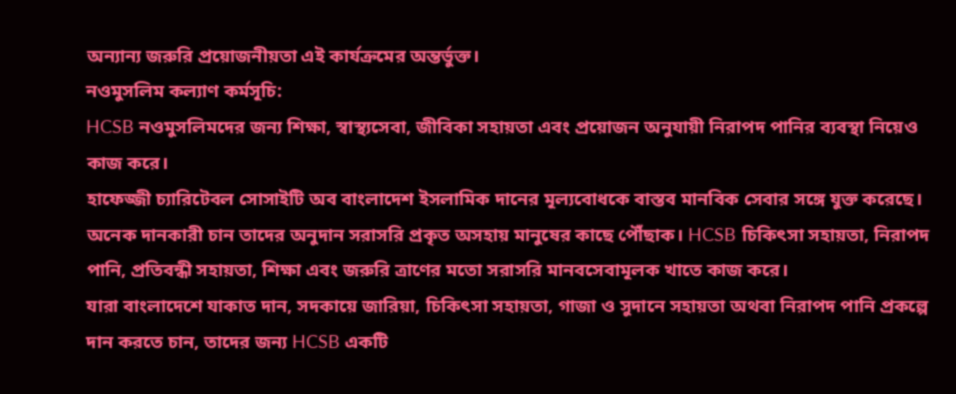অন্যান্য জরুরি প্রয়োজনীয়তা এই কার্যক্রমের অন্তর্ভুক্ত।
নওমুসলিম কল্যাণ কর্মসূচি:
HCSB নওমুসলিমদের জন্য শিক্ষা, স্বাস্থ্যসেবা, জীবিকা সহায়তা এবং প্রয়োজন অনুযায়ী নিরাপদ পানির ব্যবস্থা নিয়েও কাজ করে।
হাফেজ্জী চ্যারিটেবল সোসাইটি অব বাংলাদেশ ইসলামিক দানের মূল্যবোধকে বাস্তব মানবিক সেবার সঙ্গে যুক্ত করেছে। অনেক দানকারী চান তাদের অনুদান সরাসরি প্রকৃত অসহায় মানুষের কাছে পৌঁছাক। HCSB চিকিৎসা সহায়তা, নিরাপদ পানি, প্রতিবন্ধী সহায়তা, শিক্ষা এবং জরুরি ত্রাণের মতো সরাসরি মানবসেবামূলক খাতে কাজ করে।
যারা বাংলাদেশে যাকাত দান, সদকায়ে জারিয়া, চিকিৎসা সহায়তা, গাজা ও সুদানে সহায়তা অথবা নিরাপদ পানি প্রকল্পে দান করতে চান, তাদের জন্য HCSB একটি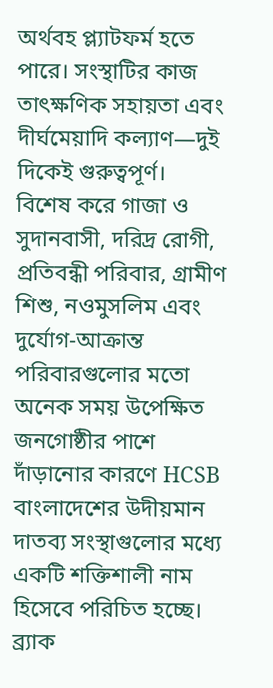অর্থবহ প্ল্যাটফর্ম হতে পারে। সংস্থাটির কাজ তাৎক্ষণিক সহায়তা এবং দীর্ঘমেয়াদি কল্যাণ—দুই দিকেই গুরুত্বপূর্ণ।
বিশেষ করে গাজা ও সুদানবাসী, দরিদ্র রোগী, প্রতিবন্ধী পরিবার, গ্রামীণ শিশু, নওমুসলিম এবং দুর্যোগ-আক্রান্ত পরিবারগুলোর মতো অনেক সময় উপেক্ষিত জনগোষ্ঠীর পাশে দাঁড়ানোর কারণে HCSB বাংলাদেশের উদীয়মান দাতব্য সংস্থাগুলোর মধ্যে একটি শক্তিশালী নাম হিসেবে পরিচিত হচ্ছে।
ব্র্যাক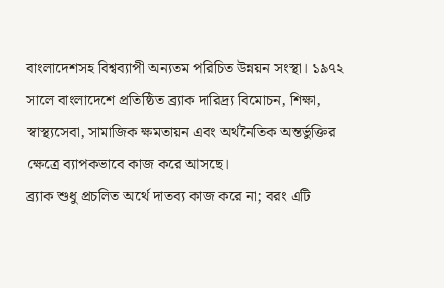বাংলাদেশসহ বিশ্বব্যাপী অন্যতম পরিচিত উন্নয়ন সংস্থা। ১৯৭২ সালে বাংলাদেশে প্রতিষ্ঠিত ব্র্যাক দারিদ্র্য বিমোচন, শিক্ষা, স্বাস্থ্যসেবা, সামাজিক ক্ষমতায়ন এবং অর্থনৈতিক অন্তর্ভুক্তির ক্ষেত্রে ব্যাপকভাবে কাজ করে আসছে।
ব্র্যাক শুধু প্রচলিত অর্থে দাতব্য কাজ করে না; বরং এটি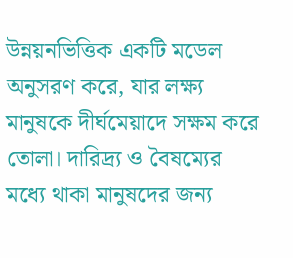উন্নয়নভিত্তিক একটি মডেল অনুসরণ করে, যার লক্ষ্য মানুষকে দীর্ঘমেয়াদে সক্ষম করে তোলা। দারিদ্র্য ও বৈষম্যের মধ্যে থাকা মানুষদের জন্য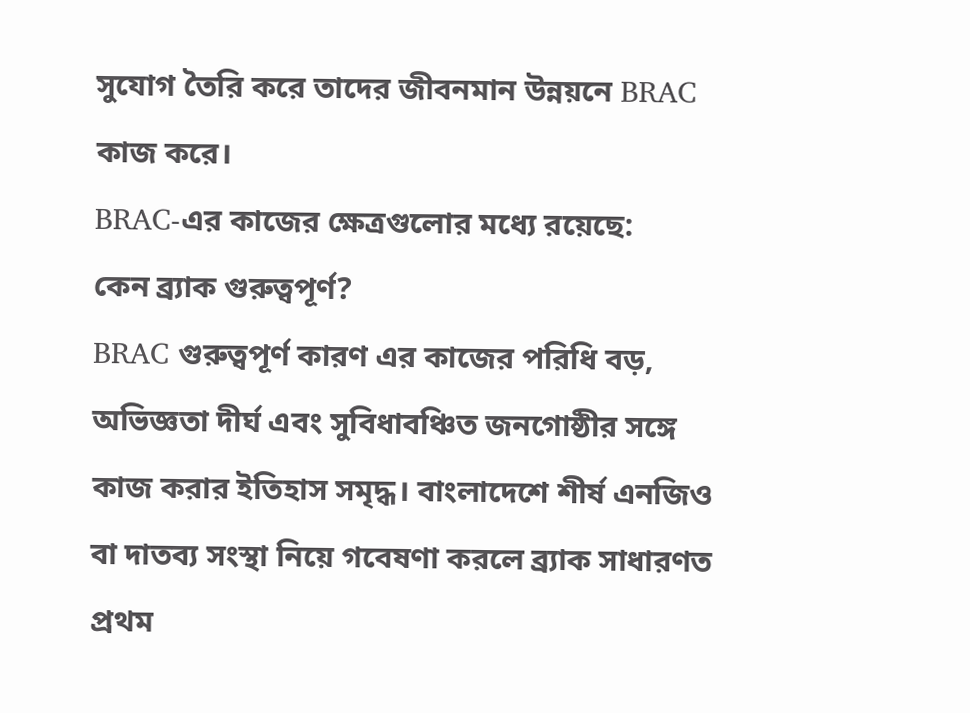সুযোগ তৈরি করে তাদের জীবনমান উন্নয়নে BRAC কাজ করে।
BRAC-এর কাজের ক্ষেত্রগুলোর মধ্যে রয়েছে:
কেন ব্র্যাক গুরুত্বপূর্ণ?
BRAC গুরুত্বপূর্ণ কারণ এর কাজের পরিধি বড়, অভিজ্ঞতা দীর্ঘ এবং সুবিধাবঞ্চিত জনগোষ্ঠীর সঙ্গে কাজ করার ইতিহাস সমৃদ্ধ। বাংলাদেশে শীর্ষ এনজিও বা দাতব্য সংস্থা নিয়ে গবেষণা করলে ব্র্যাক সাধারণত প্রথম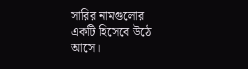সারির নামগুলোর একটি হিসেবে উঠে আসে।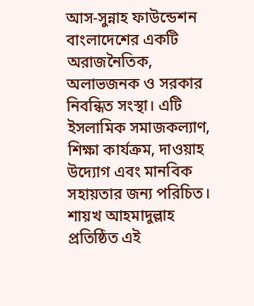আস-সুন্নাহ ফাউন্ডেশন বাংলাদেশের একটি অরাজনৈতিক, অলাভজনক ও সরকার নিবন্ধিত সংস্থা। এটি ইসলামিক সমাজকল্যাণ, শিক্ষা কার্যক্রম, দাওয়াহ উদ্যোগ এবং মানবিক সহায়তার জন্য পরিচিত।
শায়খ আহমাদুল্লাহ প্রতিষ্ঠিত এই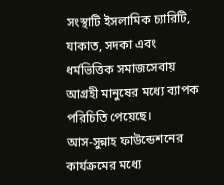সংস্থাটি ইসলামিক চ্যারিটি, যাকাত, সদকা এবং ধর্মভিত্তিক সমাজসেবায় আগ্রহী মানুষের মধ্যে ব্যাপক পরিচিতি পেয়েছে।
আস-সুন্নাহ ফাউন্ডেশনের কার্যক্রমের মধ্যে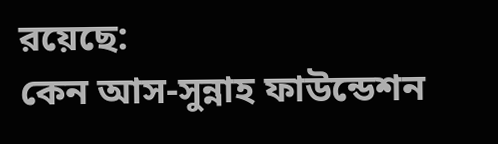রয়েছে:
কেন আস-সুন্নাহ ফাউন্ডেশন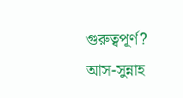গুরুত্বপূর্ণ?
আস-সুন্নাহ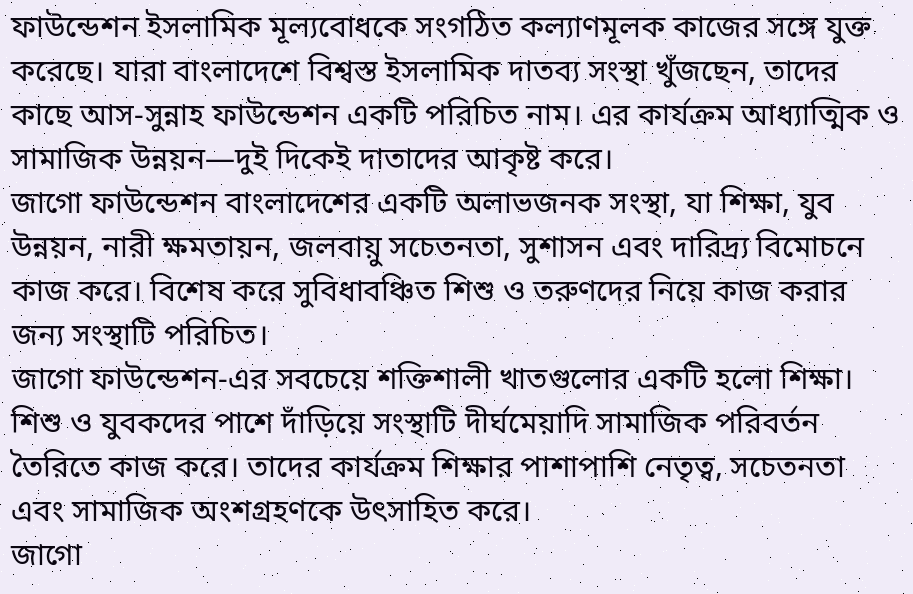ফাউন্ডেশন ইসলামিক মূল্যবোধকে সংগঠিত কল্যাণমূলক কাজের সঙ্গে যুক্ত করেছে। যারা বাংলাদেশে বিশ্বস্ত ইসলামিক দাতব্য সংস্থা খুঁজছেন, তাদের কাছে আস-সুন্নাহ ফাউন্ডেশন একটি পরিচিত নাম। এর কার্যক্রম আধ্যাত্মিক ও সামাজিক উন্নয়ন—দুই দিকেই দাতাদের আকৃষ্ট করে।
জাগো ফাউন্ডেশন বাংলাদেশের একটি অলাভজনক সংস্থা, যা শিক্ষা, যুব উন্নয়ন, নারী ক্ষমতায়ন, জলবায়ু সচেতনতা, সুশাসন এবং দারিদ্র্য বিমোচনে কাজ করে। বিশেষ করে সুবিধাবঞ্চিত শিশু ও তরুণদের নিয়ে কাজ করার জন্য সংস্থাটি পরিচিত।
জাগো ফাউন্ডেশন-এর সবচেয়ে শক্তিশালী খাতগুলোর একটি হলো শিক্ষা। শিশু ও যুবকদের পাশে দাঁড়িয়ে সংস্থাটি দীর্ঘমেয়াদি সামাজিক পরিবর্তন তৈরিতে কাজ করে। তাদের কার্যক্রম শিক্ষার পাশাপাশি নেতৃত্ব, সচেতনতা এবং সামাজিক অংশগ্রহণকে উৎসাহিত করে।
জাগো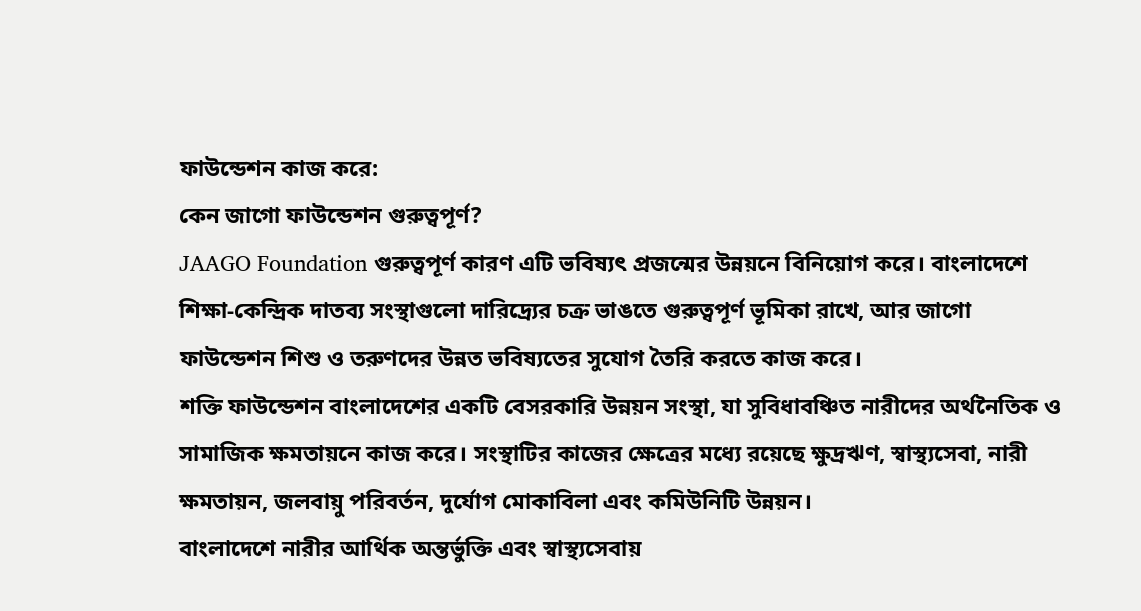ফাউন্ডেশন কাজ করে:
কেন জাগো ফাউন্ডেশন গুরুত্বপূর্ণ?
JAAGO Foundation গুরুত্বপূর্ণ কারণ এটি ভবিষ্যৎ প্রজন্মের উন্নয়নে বিনিয়োগ করে। বাংলাদেশে শিক্ষা-কেন্দ্রিক দাতব্য সংস্থাগুলো দারিদ্র্যের চক্র ভাঙতে গুরুত্বপূর্ণ ভূমিকা রাখে, আর জাগো ফাউন্ডেশন শিশু ও তরুণদের উন্নত ভবিষ্যতের সুযোগ তৈরি করতে কাজ করে।
শক্তি ফাউন্ডেশন বাংলাদেশের একটি বেসরকারি উন্নয়ন সংস্থা, যা সুবিধাবঞ্চিত নারীদের অর্থনৈতিক ও সামাজিক ক্ষমতায়নে কাজ করে। সংস্থাটির কাজের ক্ষেত্রের মধ্যে রয়েছে ক্ষুদ্রঋণ, স্বাস্থ্যসেবা, নারী ক্ষমতায়ন, জলবায়ু পরিবর্তন, দুর্যোগ মোকাবিলা এবং কমিউনিটি উন্নয়ন।
বাংলাদেশে নারীর আর্থিক অন্তর্ভুক্তি এবং স্বাস্থ্যসেবায়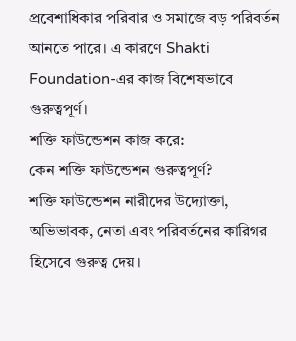প্রবেশাধিকার পরিবার ও সমাজে বড় পরিবর্তন আনতে পারে। এ কারণে Shakti Foundation-এর কাজ বিশেষভাবে গুরুত্বপূর্ণ।
শক্তি ফাউন্ডেশন কাজ করে:
কেন শক্তি ফাউন্ডেশন গুরুত্বপূর্ণ?
শক্তি ফাউন্ডেশন নারীদের উদ্যোক্তা, অভিভাবক, নেতা এবং পরিবর্তনের কারিগর হিসেবে গুরুত্ব দেয়।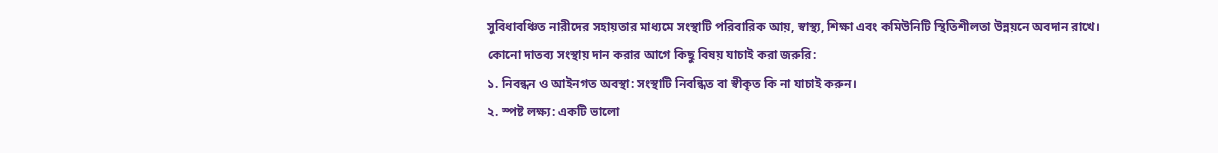সুবিধাবঞ্চিত নারীদের সহায়তার মাধ্যমে সংস্থাটি পরিবারিক আয়, স্বাস্থ্য, শিক্ষা এবং কমিউনিটি স্থিতিশীলতা উন্নয়নে অবদান রাখে।
কোনো দাতব্য সংস্থায় দান করার আগে কিছু বিষয় যাচাই করা জরুরি:
১. নিবন্ধন ও আইনগত অবস্থা: সংস্থাটি নিবন্ধিত বা স্বীকৃত কি না যাচাই করুন।
২. স্পষ্ট লক্ষ্য: একটি ভালো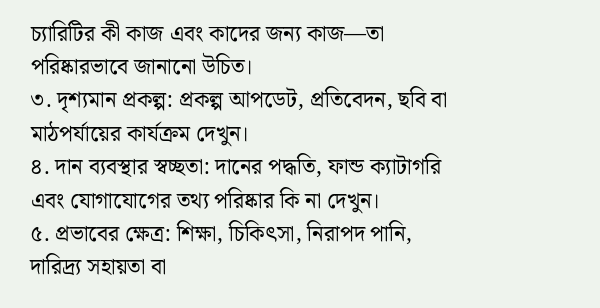চ্যারিটির কী কাজ এবং কাদের জন্য কাজ—তা পরিষ্কারভাবে জানানো উচিত।
৩. দৃশ্যমান প্রকল্প: প্রকল্প আপডেট, প্রতিবেদন, ছবি বা মাঠপর্যায়ের কার্যক্রম দেখুন।
৪. দান ব্যবস্থার স্বচ্ছতা: দানের পদ্ধতি, ফান্ড ক্যাটাগরি এবং যোগাযোগের তথ্য পরিষ্কার কি না দেখুন।
৫. প্রভাবের ক্ষেত্র: শিক্ষা, চিকিৎসা, নিরাপদ পানি, দারিদ্র্য সহায়তা বা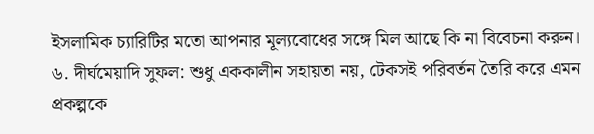ইসলামিক চ্যারিটির মতো আপনার মূল্যবোধের সঙ্গে মিল আছে কি না বিবেচনা করুন।
৬. দীর্ঘমেয়াদি সুফল: শুধু এককালীন সহায়তা নয়, টেকসই পরিবর্তন তৈরি করে এমন প্রকল্পকে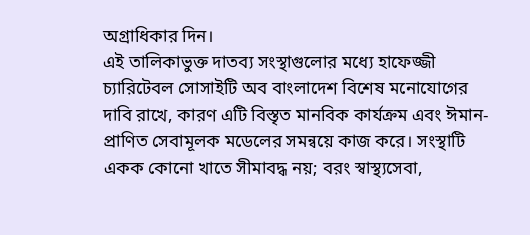অগ্রাধিকার দিন।
এই তালিকাভুক্ত দাতব্য সংস্থাগুলোর মধ্যে হাফেজ্জী চ্যারিটেবল সোসাইটি অব বাংলাদেশ বিশেষ মনোযোগের দাবি রাখে, কারণ এটি বিস্তৃত মানবিক কার্যক্রম এবং ঈমান-প্রাণিত সেবামূলক মডেলের সমন্বয়ে কাজ করে। সংস্থাটি একক কোনো খাতে সীমাবদ্ধ নয়; বরং স্বাস্থ্যসেবা,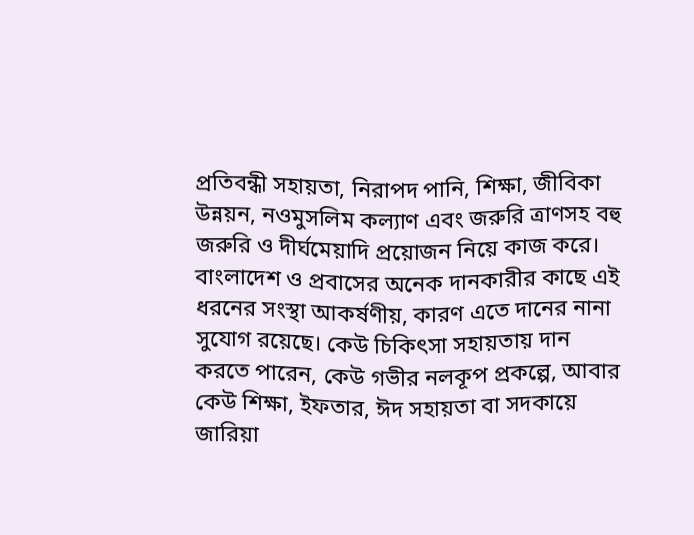প্রতিবন্ধী সহায়তা, নিরাপদ পানি, শিক্ষা, জীবিকা উন্নয়ন, নওমুসলিম কল্যাণ এবং জরুরি ত্রাণসহ বহু জরুরি ও দীর্ঘমেয়াদি প্রয়োজন নিয়ে কাজ করে।
বাংলাদেশ ও প্রবাসের অনেক দানকারীর কাছে এই ধরনের সংস্থা আকর্ষণীয়, কারণ এতে দানের নানা সুযোগ রয়েছে। কেউ চিকিৎসা সহায়তায় দান করতে পারেন, কেউ গভীর নলকূপ প্রকল্পে, আবার কেউ শিক্ষা, ইফতার, ঈদ সহায়তা বা সদকায়ে জারিয়া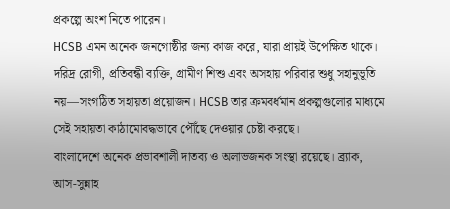প্রকল্পে অংশ নিতে পারেন।
HCSB এমন অনেক জনগোষ্ঠীর জন্য কাজ করে, যারা প্রায়ই উপেক্ষিত থাকে। দরিদ্র রোগী, প্রতিবন্ধী ব্যক্তি, গ্রামীণ শিশু এবং অসহায় পরিবার শুধু সহানুভূতি নয়—সংগঠিত সহায়তা প্রয়োজন। HCSB তার ক্রমবর্ধমান প্রকল্পগুলোর মাধ্যমে সেই সহায়তা কাঠামোবদ্ধভাবে পৌঁছে দেওয়ার চেষ্টা করছে।
বাংলাদেশে অনেক প্রভাবশালী দাতব্য ও অলাভজনক সংস্থা রয়েছে। ব্র্যাক, আস-সুন্নাহ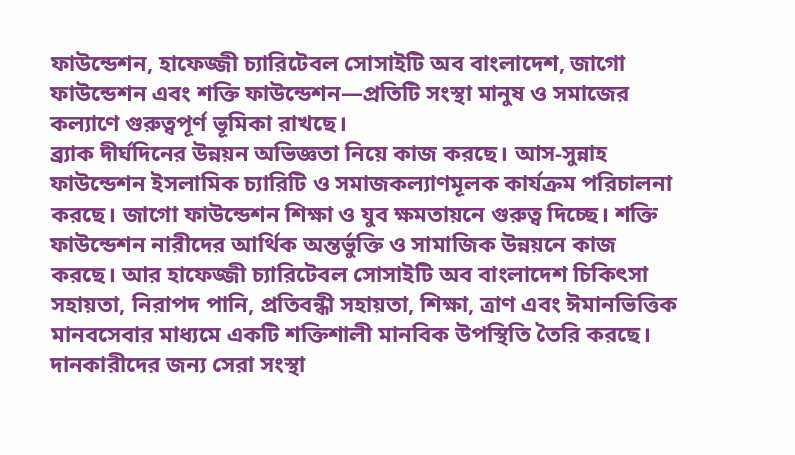ফাউন্ডেশন, হাফেজ্জী চ্যারিটেবল সোসাইটি অব বাংলাদেশ, জাগো ফাউন্ডেশন এবং শক্তি ফাউন্ডেশন—প্রতিটি সংস্থা মানুষ ও সমাজের কল্যাণে গুরুত্বপূর্ণ ভূমিকা রাখছে।
ব্র্যাক দীর্ঘদিনের উন্নয়ন অভিজ্ঞতা নিয়ে কাজ করছে। আস-সুন্নাহ ফাউন্ডেশন ইসলামিক চ্যারিটি ও সমাজকল্যাণমূলক কার্যক্রম পরিচালনা করছে। জাগো ফাউন্ডেশন শিক্ষা ও যুব ক্ষমতায়নে গুরুত্ব দিচ্ছে। শক্তি ফাউন্ডেশন নারীদের আর্থিক অন্তর্ভুক্তি ও সামাজিক উন্নয়নে কাজ করছে। আর হাফেজ্জী চ্যারিটেবল সোসাইটি অব বাংলাদেশ চিকিৎসা সহায়তা, নিরাপদ পানি, প্রতিবন্ধী সহায়তা, শিক্ষা, ত্রাণ এবং ঈমানভিত্তিক মানবসেবার মাধ্যমে একটি শক্তিশালী মানবিক উপস্থিতি তৈরি করছে।
দানকারীদের জন্য সেরা সংস্থা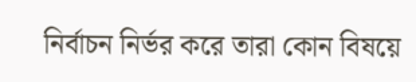নির্বাচন নির্ভর করে তারা কোন বিষয়ে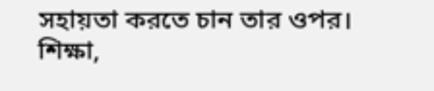সহায়তা করতে চান তার ওপর। শিক্ষা,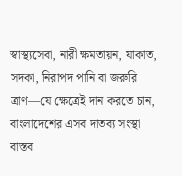স্বাস্থ্যসেবা, নারী ক্ষমতায়ন, যাকাত, সদকা, নিরাপদ পানি বা জরুরি ত্রাণ—যে ক্ষেত্রেই দান করতে চান, বাংলাদেশের এসব দাতব্য সংস্থা বাস্তব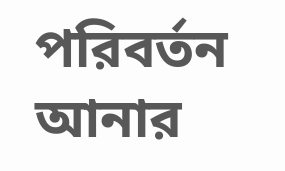পরিবর্তন আনার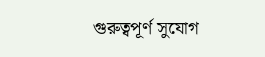গুরুত্বপূর্ণ সুযোগ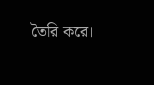তৈরি করে।